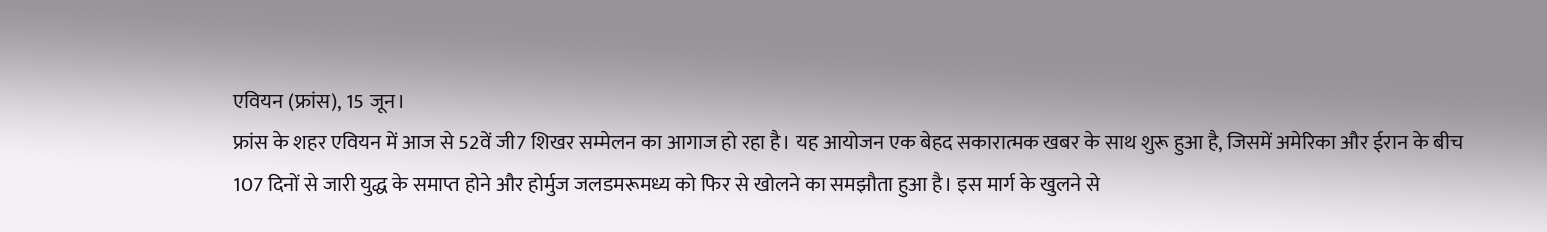एवियन (फ्रांस), 15 जून।
फ्रांस के शहर एवियन में आज से 52वें जी7 शिखर सम्मेलन का आगाज हो रहा है। यह आयोजन एक बेहद सकारात्मक खबर के साथ शुरू हुआ है, जिसमें अमेरिका और ईरान के बीच 107 दिनों से जारी युद्ध के समाप्त होने और होर्मुज जलडमरूमध्य को फिर से खोलने का समझौता हुआ है। इस मार्ग के खुलने से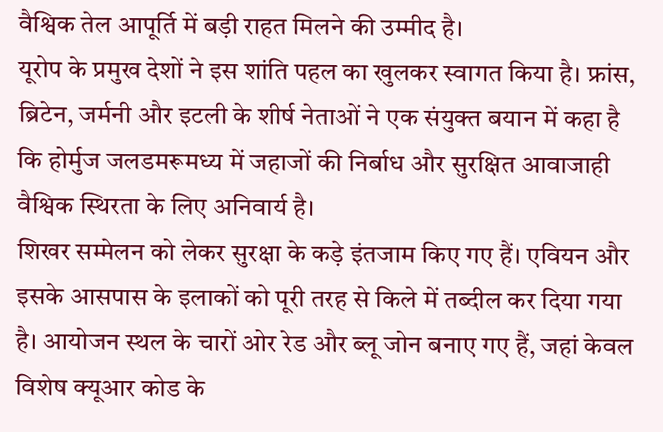वैश्विक तेल आपूर्ति में बड़ी राहत मिलने की उम्मीद है।
यूरोप के प्रमुख देशों ने इस शांति पहल का खुलकर स्वागत किया है। फ्रांस, ब्रिटेन, जर्मनी और इटली के शीर्ष नेताओं ने एक संयुक्त बयान में कहा है कि होर्मुज जलडमरूमध्य में जहाजों की निर्बाध और सुरक्षित आवाजाही वैश्विक स्थिरता के लिए अनिवार्य है।
शिखर सम्मेलन को लेकर सुरक्षा के कड़े इंतजाम किए गए हैं। एवियन और इसके आसपास के इलाकों को पूरी तरह से किले में तब्दील कर दिया गया है। आयोजन स्थल के चारों ओर रेड और ब्लू जोन बनाए गए हैं, जहां केवल विशेष क्यूआर कोड के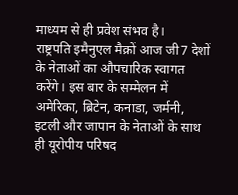माध्यम से ही प्रवेश संभव है।
राष्ट्रपति इमैनुएल मैक्रों आज जी7 देशों के नेताओं का औपचारिक स्वागत करेंगे। इस बार के सम्मेलन में अमेरिका, ब्रिटेन, कनाडा, जर्मनी, इटली और जापान के नेताओं के साथ ही यूरोपीय परिषद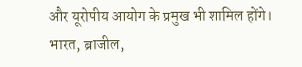और यूरोपीय आयोग के प्रमुख भी शामिल होंगे। भारत, ब्राजील,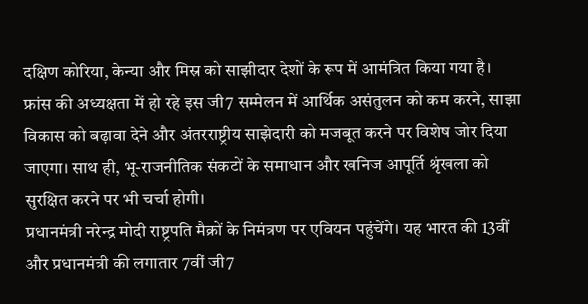दक्षिण कोरिया, केन्या और मिस्र को साझीदार देशों के रूप में आमंत्रित किया गया है।
फ्रांस की अध्यक्षता में हो रहे इस जी7 सम्मेलन में आर्थिक असंतुलन को कम करने, साझा विकास को बढ़ावा देने और अंतरराष्ट्रीय साझेदारी को मजबूत करने पर विशेष जोर दिया जाएगा। साथ ही, भू-राजनीतिक संकटों के समाधान और खनिज आपूर्ति श्रृंखला को सुरक्षित करने पर भी चर्चा होगी।
प्रधानमंत्री नरेन्द्र मोदी राष्ट्रपति मैक्रों के निमंत्रण पर एवियन पहुंचेंगे। यह भारत की 13वीं और प्रधानमंत्री की लगातार 7वीं जी7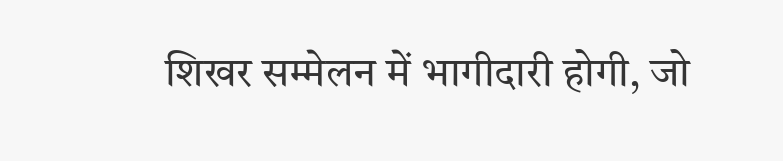शिखर सम्मेलन में भागीदारी होगी, जो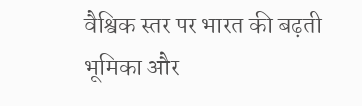वैश्विक स्तर पर भारत की बढ़ती भूमिका और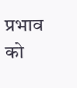प्रभाव को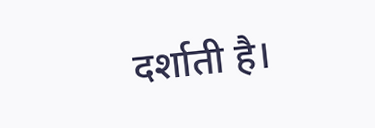दर्शाती है।